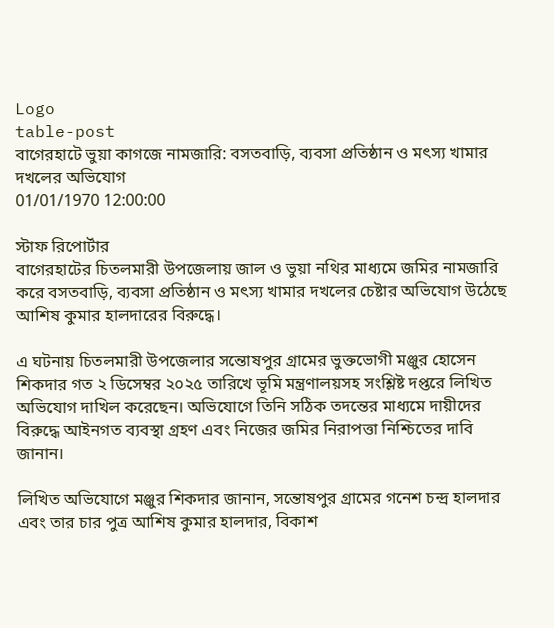Logo
table-post
বাগেরহাটে ভুয়া কাগজে নামজারি: বসতবাড়ি, ব্যবসা প্রতিষ্ঠান ও মৎস্য খামার দখলের অভিযোগ
01/01/1970 12:00:00

স্টাফ রিপোর্টার
বাগেরহাটের চিতলমারী উপজেলায় জাল ও ভুয়া নথির মাধ্যমে জমির নামজারি করে বসতবাড়ি, ব্যবসা প্রতিষ্ঠান ও মৎস্য খামার দখলের চেষ্টার অভিযোগ উঠেছে আশিষ কুমার হালদারের বিরুদ্ধে।

এ ঘটনায় চিতলমারী উপজেলার সন্তোষপুর গ্রামের ভুক্তভোগী মঞ্জুর হোসেন শিকদার গত ২ ডিসেম্বর ২০২৫ তারিখে ভূমি মন্ত্রণালয়সহ সংশ্লিষ্ট দপ্তরে লিখিত অভিযোগ দাখিল করেছেন। অভিযোগে তিনি সঠিক তদন্তের মাধ্যমে দায়ীদের বিরুদ্ধে আইনগত ব্যবস্থা গ্রহণ এবং নিজের জমির নিরাপত্তা নিশ্চিতের দাবি জানান।

লিখিত অভিযোগে মঞ্জুর শিকদার জানান, সন্তোষপুর গ্রামের গনেশ চন্দ্র হালদার এবং তার চার পুত্র আশিষ কুমার হালদার, বিকাশ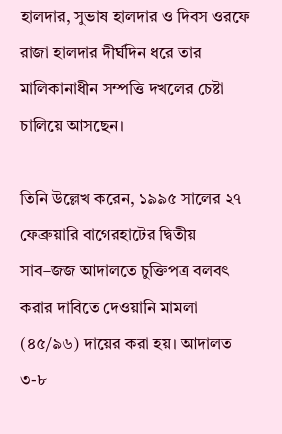হালদার, সুভাষ হালদার ও দিবস ওরফে রাজা হালদার দীর্ঘদিন ধরে তার মালিকানাধীন সম্পত্তি দখলের চেষ্টা চালিয়ে আসছেন।

তিনি উল্লেখ করেন, ১৯৯৫ সালের ২৭ ফেব্রুয়ারি বাগেরহাটের দ্বিতীয় সাব–জজ আদালতে চুক্তিপত্র বলবৎ করার দাবিতে দেওয়ানি মামলা (৪৫/৯৬) দায়ের করা হয়। আদালত ৩-৮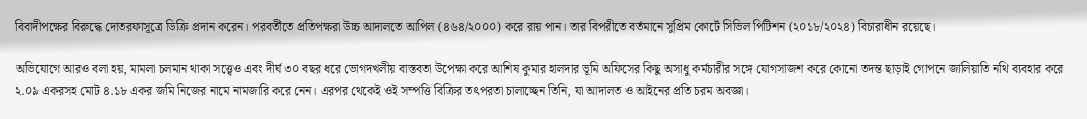বিবাদীপক্ষের বিরুদ্ধে দোতরফাসূত্রে ডিক্রি প্রদান করেন। পরবর্তীতে প্রতিপক্ষরা উচ্চ আদালতে আপিল (৪৬৪/২০০০) করে রায় পান। তার বিপরীতে বর্তমানে সুপ্রিম কোর্টে সিভিল পিটিশন (২০১৮/২০২৪) বিচারাধীন রয়েছে।

অভিযোগে আরও বলা হয়, মামলা চলমান থাকা সত্ত্বেও এবং দীর্ঘ ৩০ বছর ধরে ভোগদখলীয় বাস্তবতা উপেক্ষা করে আশিষ কুমার হালদার ভূমি অফিসের কিছু অসাধু কর্মচারীর সঙ্গে যোগসাজশ করে কোনো তদন্ত ছাড়াই গোপনে জালিয়াতি নথি ব্যবহার করে ২.০৯ একরসহ মোট ৪.১৮ একর জমি নিজের নামে নামজারি করে নেন। এরপর থেকেই ওই সম্পত্তি বিক্রির তৎপরতা চালাচ্ছেন তিনি, যা আদালত ও আইনের প্রতি চরম অবজ্ঞা।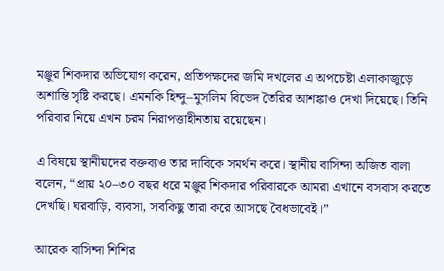মঞ্জুর শিকদার অভিযোগ করেন, প্রতিপক্ষদের জমি দখলের এ অপচেষ্টা এলাকাজুড়ে অশান্তি সৃষ্টি করছে। এমনকি হিন্দু–মুসলিম বিভেদ তৈরির আশঙ্কাও দেখা দিয়েছে। তিনি পরিবার নিয়ে এখন চরম নিরাপত্তাহীনতায় রয়েছেন।

এ বিষয়ে স্থানীয়দের বক্তব্যও তার দাবিকে সমর্থন করে। স্থানীয় বাসিন্দা অজিত বালা বলেন, “প্রায় ২০–৩০ বছর ধরে মঞ্জুর শিকদার পরিবারকে আমরা এখানে বসবাস করতে দেখছি। ঘরবাড়ি, ব্যবসা, সবকিছু তারা করে আসছে বৈধভাবেই।”

আরেক বাসিন্দা শিশির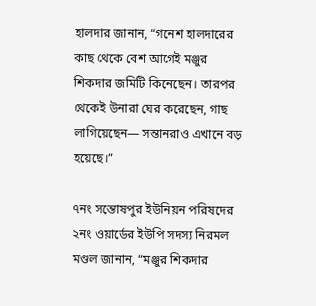হালদার জানান, “গনেশ হালদারের কাছ থেকে বেশ আগেই মঞ্জুর শিকদার জমিটি কিনেছেন। তারপর থেকেই উনারা ঘের করেছেন, গাছ লাগিয়েছেন— সন্তানরাও এখানে বড় হয়েছে।”

৭নং সন্তোষপুর ইউনিয়ন পরিষদের ২নং ওয়ার্ডের ইউপি সদস্য নিরমল মণ্ডল জানান, “মঞ্জুর শিকদার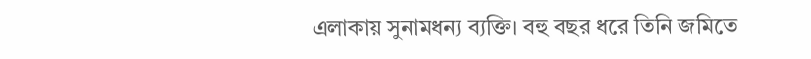এলাকায় সুনামধন্য ব্যক্তি। বহু বছর ধরে তিনি জমিতে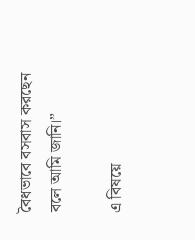বৈধভাবে বসবাস করছেন বলে আমি জানি।”

এ বিষয়ে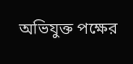অভিযুক্ত পক্ষের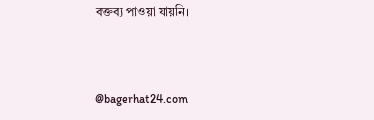বক্তব্য পাওয়া যায়নি।



@bagerhat24.com